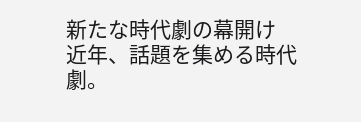新たな時代劇の幕開け
近年、話題を集める時代劇。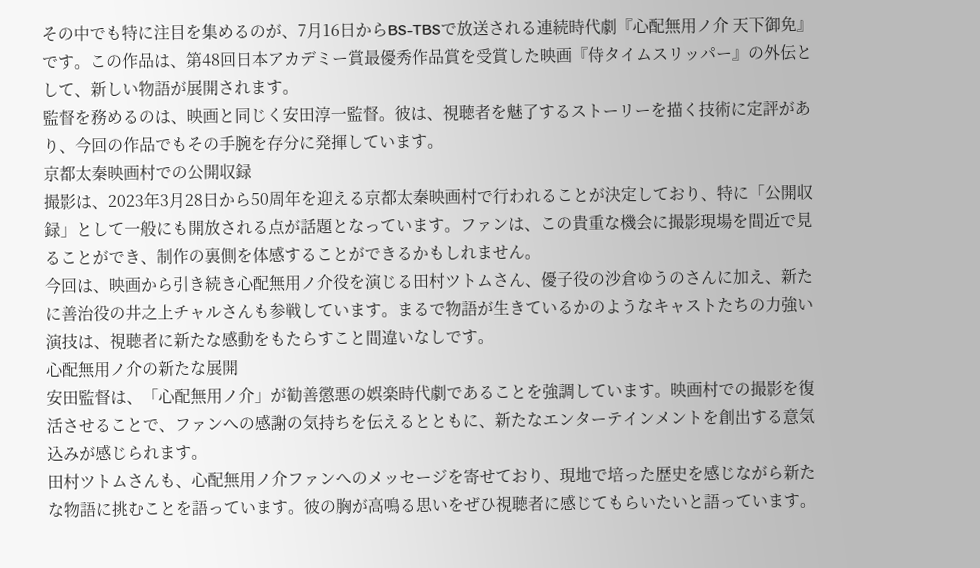その中でも特に注目を集めるのが、7月16日からBS-TBSで放送される連続時代劇『心配無用ノ介 天下御免』です。この作品は、第48回日本アカデミー賞最優秀作品賞を受賞した映画『侍タイムスリッパー』の外伝として、新しい物語が展開されます。
監督を務めるのは、映画と同じく安田淳一監督。彼は、視聴者を魅了するストーリーを描く技術に定評があり、今回の作品でもその手腕を存分に発揮しています。
京都太秦映画村での公開収録
撮影は、2023年3月28日から50周年を迎える京都太秦映画村で行われることが決定しており、特に「公開収録」として一般にも開放される点が話題となっています。ファンは、この貴重な機会に撮影現場を間近で見ることができ、制作の裏側を体感することができるかもしれません。
今回は、映画から引き続き心配無用ノ介役を演じる田村ツトムさん、優子役の沙倉ゆうのさんに加え、新たに善治役の井之上チャルさんも参戦しています。まるで物語が生きているかのようなキャストたちの力強い演技は、視聴者に新たな感動をもたらすこと間違いなしです。
心配無用ノ介の新たな展開
安田監督は、「心配無用ノ介」が勧善懲悪の娯楽時代劇であることを強調しています。映画村での撮影を復活させることで、ファンへの感謝の気持ちを伝えるとともに、新たなエンターテインメントを創出する意気込みが感じられます。
田村ツトムさんも、心配無用ノ介ファンへのメッセージを寄せており、現地で培った歴史を感じながら新たな物語に挑むことを語っています。彼の胸が高鳴る思いをぜひ視聴者に感じてもらいたいと語っています。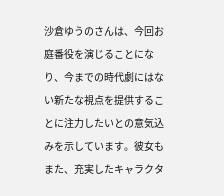沙倉ゆうのさんは、今回お庭番役を演じることになり、今までの時代劇にはない新たな視点を提供することに注力したいとの意気込みを示しています。彼女もまた、充実したキャラクタ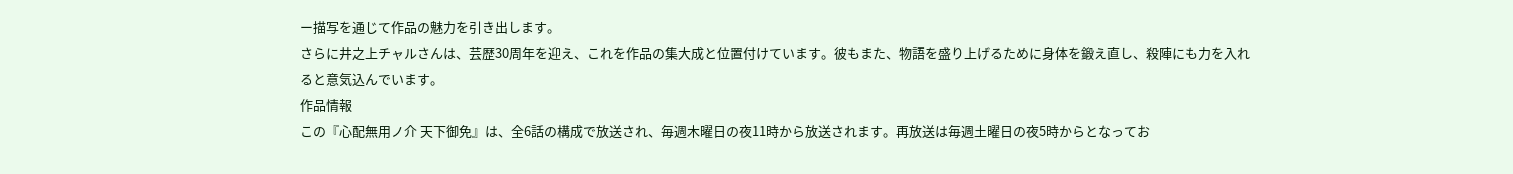ー描写を通じて作品の魅力を引き出します。
さらに井之上チャルさんは、芸歴30周年を迎え、これを作品の集大成と位置付けています。彼もまた、物語を盛り上げるために身体を鍛え直し、殺陣にも力を入れると意気込んでいます。
作品情報
この『心配無用ノ介 天下御免』は、全6話の構成で放送され、毎週木曜日の夜11時から放送されます。再放送は毎週土曜日の夜5時からとなってお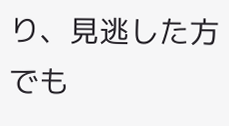り、見逃した方でも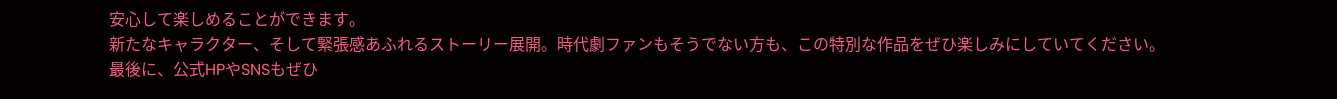安心して楽しめることができます。
新たなキャラクター、そして緊張感あふれるストーリー展開。時代劇ファンもそうでない方も、この特別な作品をぜひ楽しみにしていてください。
最後に、公式HPやSNSもぜひ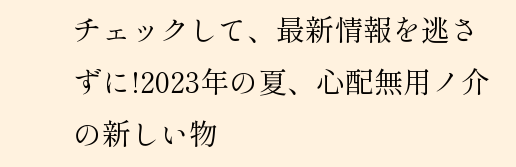チェックして、最新情報を逃さずに!2023年の夏、心配無用ノ介の新しい物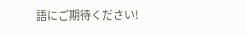語にご期待ください!